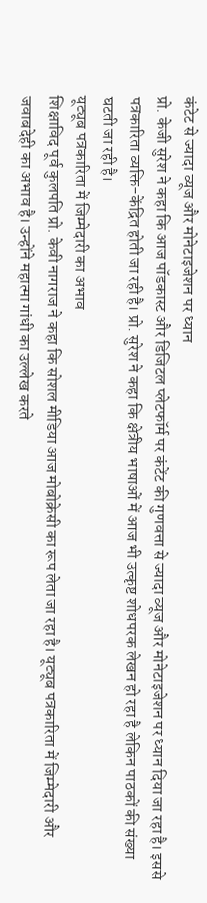कंटेट से ज्यादा व्यूज और मोनेटाइजेशन पर ध्यान
प्रो. केजी सुरेश ने कहा कि आज पॉडकास्ट और डिजिटल प्लेटफॉर्म पर कंटेंट की गुणवत्ता से ज्यादा व्यूज और मोनेटाइजेशन पर ध्यान दिया जा रहा है। इससे पत्रकारिता व्यक्ति-केंद्रित होती जा रही है। प्रो. सुरेश ने कहा कि क्षेत्रीय भाषाओं में आज भी उत्कृष्ट शोधपरक लेखन हो रहा है लेकिन पाठकों की संख्या घटती जा रही है।
यूट्यूब पत्रकारिता में जिम्मेदारी का अभाव
शिक्षाविद पूर्व कुलपति प्रो. केवी नागराज ने कहा कि सोशल मीडिया आज मोबोक्रेसी का रूप लेता जा रहा है। यूट्यूब पत्रकारिता में जिम्मेदारी और जवाबदेही का अभाव है। उन्होंने महात्मा गांधी का उल्लेख करते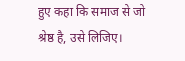हुए कहा कि समाज से जो श्रेष्ठ है, उसे लिजिए।